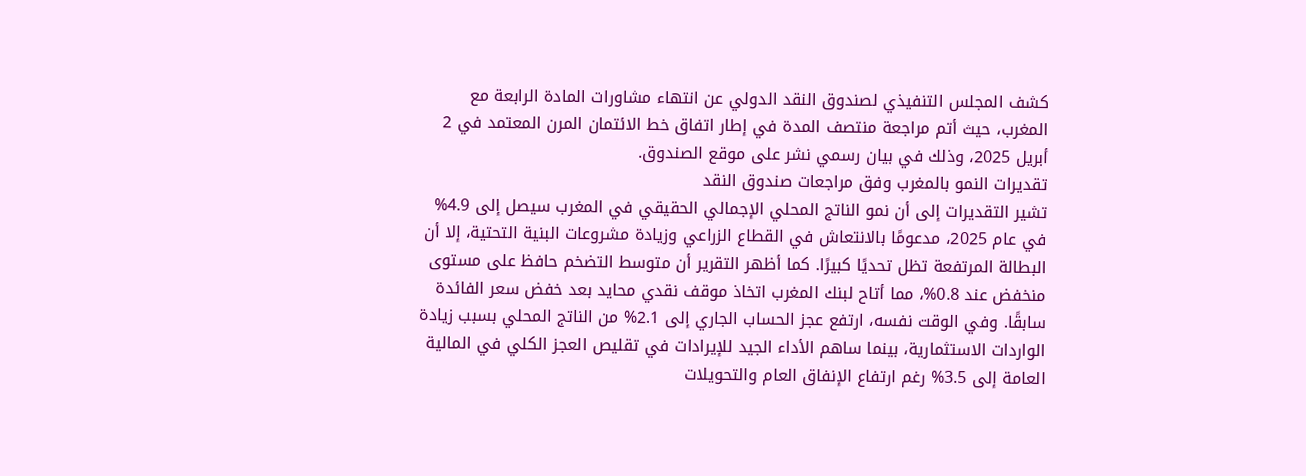كشف المجلس التنفيذي لصندوق النقد الدولي عن انتهاء مشاورات المادة الرابعة مع المغرب، حيث أتم مراجعة منتصف المدة في إطار اتفاق خط الائتمان المرن المعتمد في 2 أبريل 2025، وذلك في بيان رسمي نشر على موقع الصندوق.
تقديرات النمو بالمغرب وفق مراجعات صندوق النقد
تشير التقديرات إلى أن نمو الناتج المحلي الإجمالي الحقيقي في المغرب سيصل إلى 4.9% في عام 2025، مدعومًا بالانتعاش في القطاع الزراعي وزيادة مشروعات البنية التحتية، إلا أن البطالة المرتفعة تظل تحديًا كبيرًا. كما أظهر التقرير أن متوسط التضخم حافظ على مستوى منخفض عند 0.8%، مما أتاح لبنك المغرب اتخاذ موقف نقدي محايد بعد خفض سعر الفائدة سابقًا. وفي الوقت نفسه، ارتفع عجز الحساب الجاري إلى 2.1% من الناتج المحلي بسبب زيادة الواردات الاستثمارية، بينما ساهم الأداء الجيد للإيرادات في تقليص العجز الكلي في المالية العامة إلى 3.5% رغم ارتفاع الإنفاق العام والتحويلات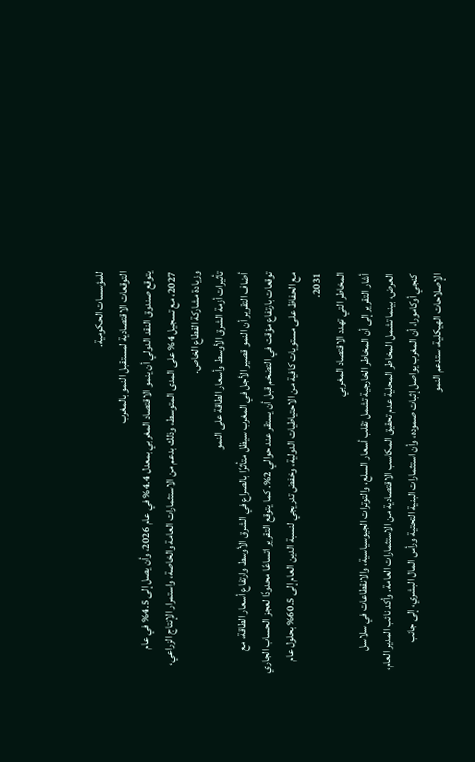للمؤسسات الحكومية.
التوقعات الاقتصادية لمستقبل النمو بالمغرب
يتوقع صندوق النقد الدولي أن ينمو الاقتصاد المغربي بمعدل 4.4% في عام 2026، وأن يصل إلى 4.5% في عام 2027، مع تسجيل 4% على المدى المتوسط، وذلك بدعم من الاستثمارات العامة والخاصة، واستمرار الإنتاج الزراعي، وزيادة مشاركة القطاع الخاص.
تأثيرات أزمة الشرق الأوسط وأسعار الطاقة على النمو
أضاف التقرير أن النمو قصير الأجل في المغرب سيظل متأثرًا بالصراع في الشرق الأوسط وارتفاع أسعار الطاقة، مع توقعات بارتفاع مؤقت في التضخم قبل أن يستقر عند حوالي 2%. كما يتوقع التقرير اتساعًا محدودًا لعجز الحساب الجاري مع الحفاظ على مستويات كافية من الاحتياطيات الدولية، وخفض تدريجي لنسبة الدين العام إلى 60.5% بحلول عام 2031.
المخاطر التي تهدد الاقتصاد المغربي
أشار التقرير إلى أن المخاطر الخارجية تشمل تقلب أسعار السلع، والتوترات الجيوسياسية، والانقطاعات في سلاسل العرض، بينما تشمل المخاطر المحلية عدم تحقيق المكاسب الاقتصادية من الاستثمارات العامة. وأكد نائب المدير العام، كنجي أوكامورا، أن المغرب يواصل إثبات صموده، وأن استثمارات البنية التحتية ورأس المال البشري، إلى جانب الإصلاحات الهيكلية، ستدعم النمو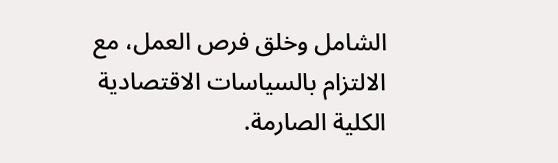الشامل وخلق فرص العمل، مع الالتزام بالسياسات الاقتصادية الكلية الصارمة.